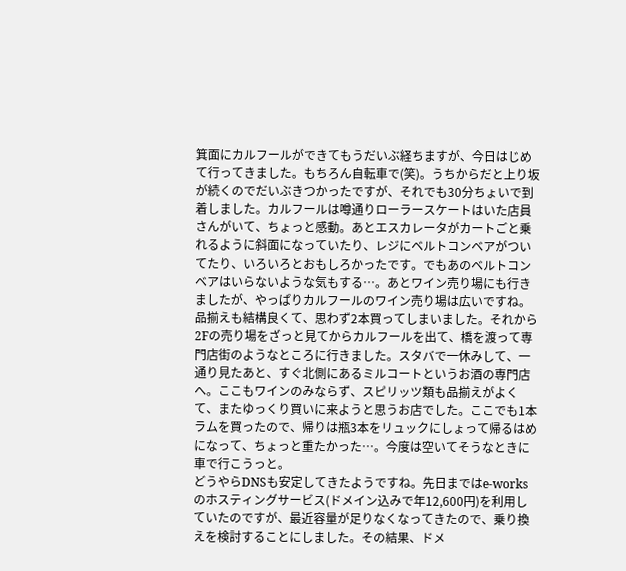箕面にカルフールができてもうだいぶ経ちますが、今日はじめて行ってきました。もちろん自転車で(笑)。うちからだと上り坂が続くのでだいぶきつかったですが、それでも30分ちょいで到着しました。カルフールは噂通りローラースケートはいた店員さんがいて、ちょっと感動。あとエスカレータがカートごと乗れるように斜面になっていたり、レジにベルトコンベアがついてたり、いろいろとおもしろかったです。でもあのベルトコンベアはいらないような気もする…。あとワイン売り場にも行きましたが、やっぱりカルフールのワイン売り場は広いですね。品揃えも結構良くて、思わず2本買ってしまいました。それから2Fの売り場をざっと見てからカルフールを出て、橋を渡って専門店街のようなところに行きました。スタバで一休みして、一通り見たあと、すぐ北側にあるミルコートというお酒の専門店へ。ここもワインのみならず、スピリッツ類も品揃えがよくて、またゆっくり買いに来ようと思うお店でした。ここでも1本ラムを買ったので、帰りは瓶3本をリュックにしょって帰るはめになって、ちょっと重たかった…。今度は空いてそうなときに車で行こうっと。
どうやらDNSも安定してきたようですね。先日まではe-worksのホスティングサービス(ドメイン込みで年12,600円)を利用していたのですが、最近容量が足りなくなってきたので、乗り換えを検討することにしました。その結果、ドメ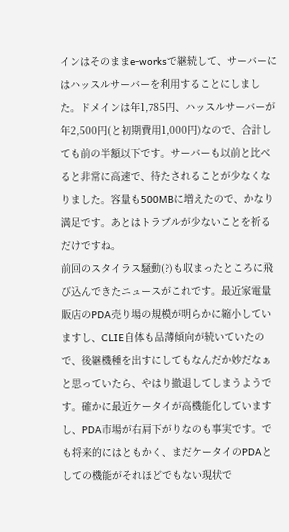インはそのままe-worksで継続して、サーバーにはハッスルサーバーを利用することにしました。ドメインは年1,785円、ハッスルサーバーが年2,500円(と初期費用1,000円)なので、合計しても前の半額以下です。サーバーも以前と比べると非常に高速で、待たされることが少なくなりました。容量も500MBに増えたので、かなり満足です。あとはトラブルが少ないことを祈るだけですね。
前回のスタイラス騒動(?)も収まったところに飛び込んできたニュースがこれです。最近家電量販店のPDA売り場の規模が明らかに縮小していますし、CLIE自体も品薄傾向が続いていたので、後継機種を出すにしてもなんだか妙だなぁと思っていたら、やはり撤退してしまうようです。確かに最近ケータイが高機能化していますし、PDA市場が右肩下がりなのも事実です。でも将来的にはともかく、まだケータイのPDAとしての機能がそれほどでもない現状で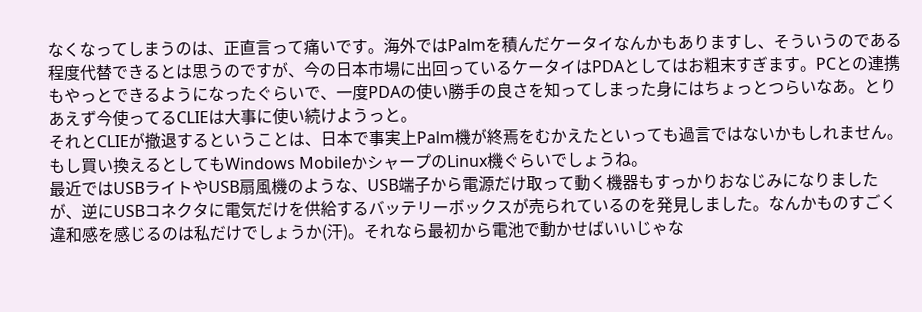なくなってしまうのは、正直言って痛いです。海外ではPalmを積んだケータイなんかもありますし、そういうのである程度代替できるとは思うのですが、今の日本市場に出回っているケータイはPDAとしてはお粗末すぎます。PCとの連携もやっとできるようになったぐらいで、一度PDAの使い勝手の良さを知ってしまった身にはちょっとつらいなあ。とりあえず今使ってるCLIEは大事に使い続けようっと。
それとCLIEが撤退するということは、日本で事実上Palm機が終焉をむかえたといっても過言ではないかもしれません。もし買い換えるとしてもWindows MobileかシャープのLinux機ぐらいでしょうね。
最近ではUSBライトやUSB扇風機のような、USB端子から電源だけ取って動く機器もすっかりおなじみになりましたが、逆にUSBコネクタに電気だけを供給するバッテリーボックスが売られているのを発見しました。なんかものすごく違和感を感じるのは私だけでしょうか(汗)。それなら最初から電池で動かせばいいじゃな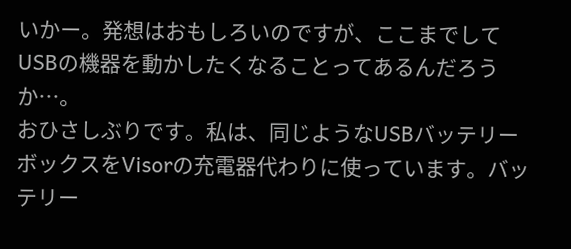いかー。発想はおもしろいのですが、ここまでしてUSBの機器を動かしたくなることってあるんだろうか…。
おひさしぶりです。私は、同じようなUSBバッテリーボックスをVisorの充電器代わりに使っています。バッテリー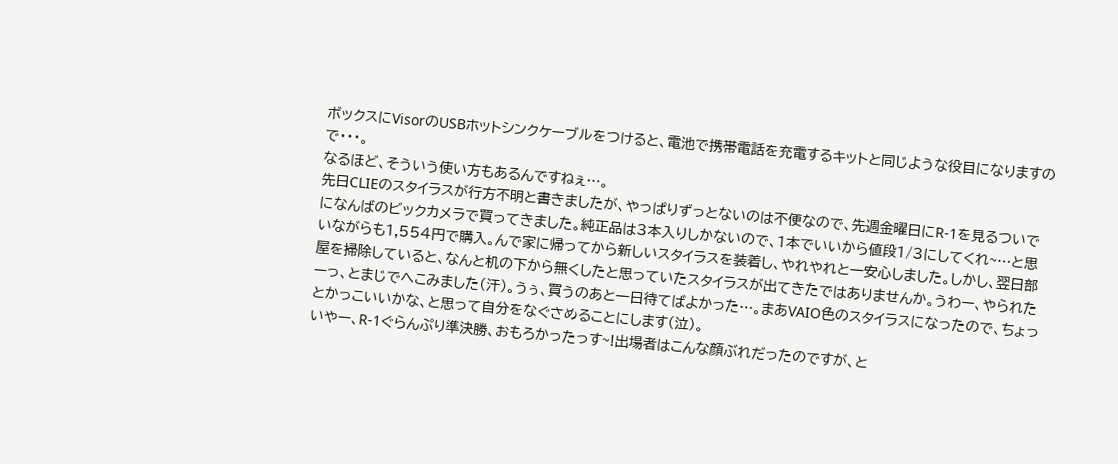ボックスにVisorのUSBホットシンクケーブルをつけると、電池で携帯電話を充電するキットと同じような役目になりますので・・・。
なるほど、そういう使い方もあるんですねぇ…。
先日CLIEのスタイラスが行方不明と書きましたが、やっぱりずっとないのは不便なので、先週金曜日にR-1を見るついでになんばのビックカメラで買ってきました。純正品は3本入りしかないので、1本でいいから値段1/3にしてくれ~…と思いながらも1,554円で購入。んで家に帰ってから新しいスタイラスを装着し、やれやれと一安心しました。しかし、翌日部屋を掃除していると、なんと机の下から無くしたと思っていたスタイラスが出てきたではありませんか。うわー、やられたーっ、とまじでへこみました(汗)。うぅ、買うのあと一日待てばよかった…。まあVAIO色のスタイラスになったので、ちょっとかっこいいかな、と思って自分をなぐさめることにします(泣)。
いやー、R-1ぐらんぷり準決勝、おもろかったっす~!出場者はこんな顔ぶれだったのですが、と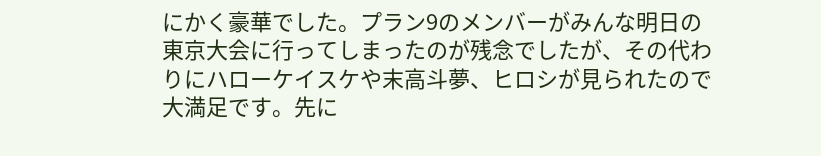にかく豪華でした。プラン9のメンバーがみんな明日の東京大会に行ってしまったのが残念でしたが、その代わりにハローケイスケや末高斗夢、ヒロシが見られたので大満足です。先に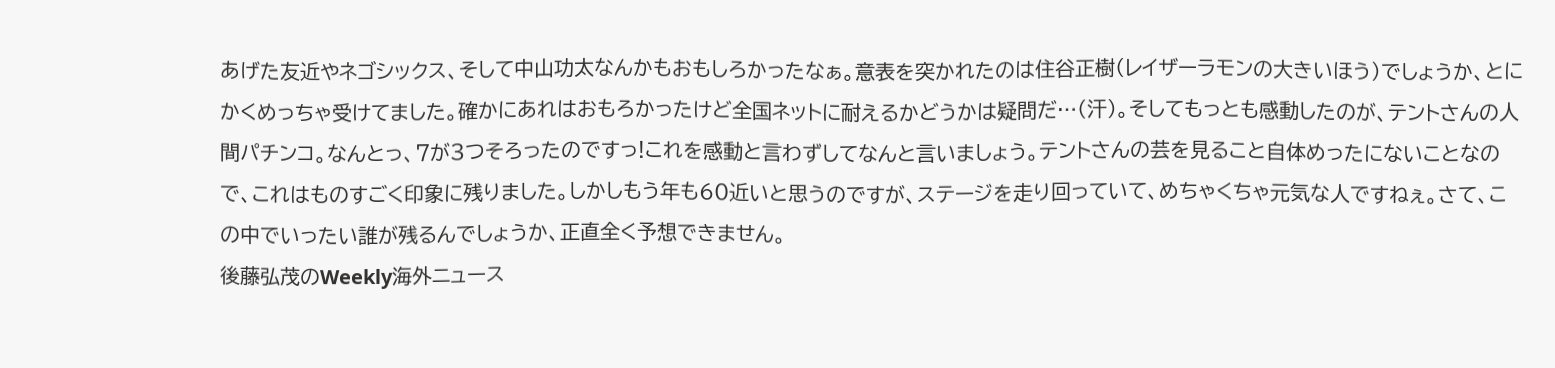あげた友近やネゴシックス、そして中山功太なんかもおもしろかったなぁ。意表を突かれたのは住谷正樹(レイザーラモンの大きいほう)でしょうか、とにかくめっちゃ受けてました。確かにあれはおもろかったけど全国ネットに耐えるかどうかは疑問だ…(汗)。そしてもっとも感動したのが、テントさんの人間パチンコ。なんとっ、7が3つそろったのですっ!これを感動と言わずしてなんと言いましょう。テントさんの芸を見ること自体めったにないことなので、これはものすごく印象に残りました。しかしもう年も60近いと思うのですが、ステージを走り回っていて、めちゃくちゃ元気な人ですねぇ。さて、この中でいったい誰が残るんでしょうか、正直全く予想できません。
後藤弘茂のWeekly海外ニュース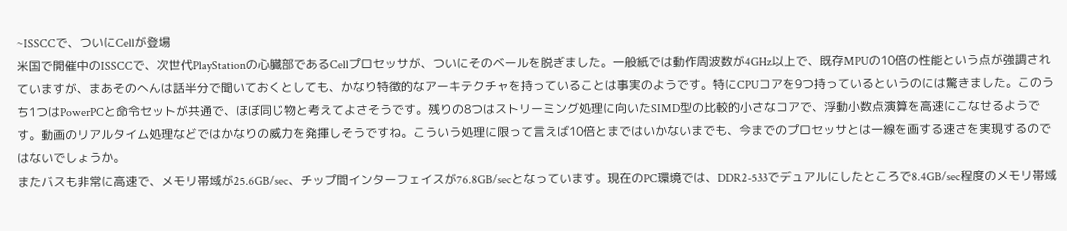~ISSCCで、ついにCellが登場
米国で開催中のISSCCで、次世代PlayStationの心臓部であるCellプロセッサが、ついにそのベールを脱ぎました。一般紙では動作周波数が4GHz以上で、既存MPUの10倍の性能という点が強調されていますが、まあそのへんは話半分で聞いておくとしても、かなり特徴的なアーキテクチャを持っていることは事実のようです。特にCPUコアを9つ持っているというのには驚きました。このうち1つはPowerPCと命令セットが共通で、ほぼ同じ物と考えてよさそうです。残りの8つはストリーミング処理に向いたSIMD型の比較的小さなコアで、浮動小数点演算を高速にこなせるようです。動画のリアルタイム処理などではかなりの威力を発揮しそうですね。こういう処理に限って言えば10倍とまではいかないまでも、今までのプロセッサとは一線を画する速さを実現するのではないでしょうか。
またバスも非常に高速で、メモリ帯域が25.6GB/sec、チップ間インターフェイスが76.8GB/secとなっています。現在のPC環境では、DDR2-533でデュアルにしたところで8.4GB/sec程度のメモリ帯域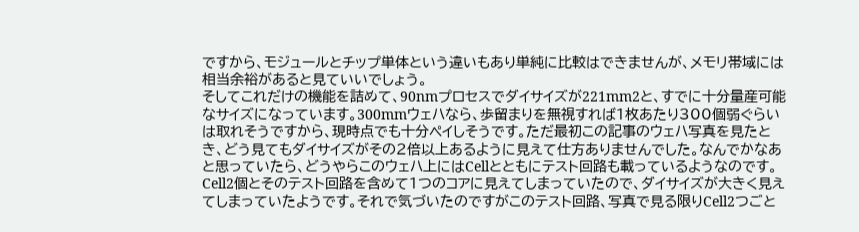ですから、モジュールとチップ単体という違いもあり単純に比較はできませんが、メモリ帯域には相当余裕があると見ていいでしょう。
そしてこれだけの機能を詰めて、90nmプロセスでダイサイズが221mm2と、すでに十分量産可能なサイズになっています。300mmウェハなら、歩留まりを無視すれば1枚あたり300個弱ぐらいは取れそうですから、現時点でも十分ペイしそうです。ただ最初この記事のウェハ写真を見たとき、どう見てもダイサイズがその2倍以上あるように見えて仕方ありませんでした。なんでかなあと思っていたら、どうやらこのウェハ上にはCellとともにテスト回路も載っているようなのです。Cell2個とそのテスト回路を含めて1つのコアに見えてしまっていたので、ダイサイズが大きく見えてしまっていたようです。それで気づいたのですがこのテスト回路、写真で見る限りCell2つごと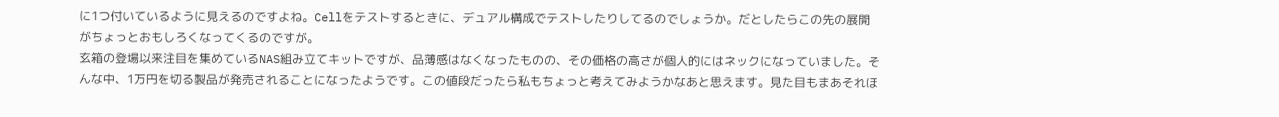に1つ付いているように見えるのですよね。Cellをテストするときに、デュアル構成でテストしたりしてるのでしょうか。だとしたらこの先の展開がちょっとおもしろくなってくるのですが。
玄箱の登場以来注目を集めているNAS組み立てキットですが、品薄感はなくなったものの、その価格の高さが個人的にはネックになっていました。そんな中、1万円を切る製品が発売されることになったようです。この値段だったら私もちょっと考えてみようかなあと思えます。見た目もまあそれほ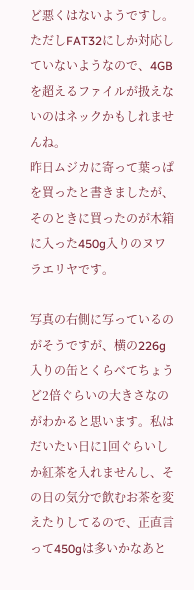ど悪くはないようですし。ただしFAT32にしか対応していないようなので、4GBを超えるファイルが扱えないのはネックかもしれませんね。
昨日ムジカに寄って葉っぱを買ったと書きましたが、そのときに買ったのが木箱に入った450g入りのヌワラエリヤです。

写真の右側に写っているのがそうですが、横の226g入りの缶とくらべてちょうど2倍ぐらいの大きさなのがわかると思います。私はだいたい日に1回ぐらいしか紅茶を入れませんし、その日の気分で飲むお茶を変えたりしてるので、正直言って450gは多いかなあと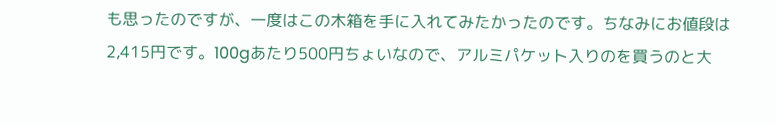も思ったのですが、一度はこの木箱を手に入れてみたかったのです。ちなみにお値段は2,415円です。100gあたり500円ちょいなので、アルミパケット入りのを買うのと大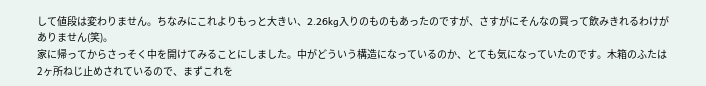して値段は変わりません。ちなみにこれよりもっと大きい、2.26kg入りのものもあったのですが、さすがにそんなの買って飲みきれるわけがありません(笑)。
家に帰ってからさっそく中を開けてみることにしました。中がどういう構造になっているのか、とても気になっていたのです。木箱のふたは2ヶ所ねじ止めされているので、まずこれを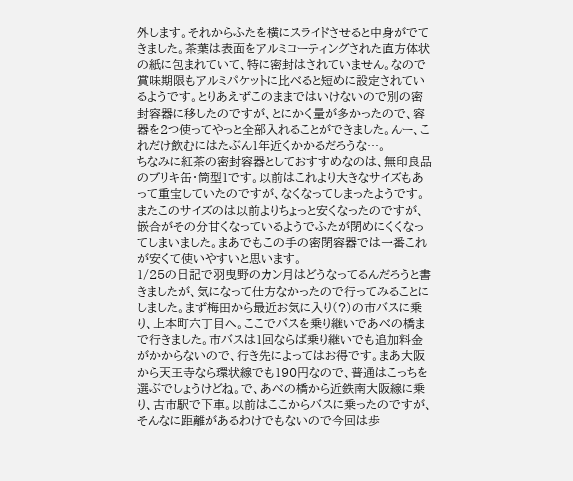外します。それからふたを横にスライドさせると中身がでてきました。茶葉は表面をアルミコーティングされた直方体状の紙に包まれていて、特に密封はされていません。なので賞味期限もアルミパケットに比べると短めに設定されているようです。とりあえずこのままではいけないので別の密封容器に移したのですが、とにかく量が多かったので、容器を2つ使ってやっと全部入れることができました。んー、これだけ飲むにはたぶん1年近くかかるだろうな…。
ちなみに紅茶の密封容器としておすすめなのは、無印良品のブリキ缶・筒型1です。以前はこれより大きなサイズもあって重宝していたのですが、なくなってしまったようです。またこのサイズのは以前よりちょっと安くなったのですが、嵌合がその分甘くなっているようでふたが閉めにくくなってしまいました。まあでもこの手の密閉容器では一番これが安くて使いやすいと思います。
1/25の日記で羽曳野のカン月はどうなってるんだろうと書きましたが、気になって仕方なかったので行ってみることにしました。まず梅田から最近お気に入り(?)の市バスに乗り、上本町六丁目へ。ここでバスを乗り継いであべの橋まで行きました。市バスは1回ならば乗り継いでも追加料金がかからないので、行き先によってはお得です。まあ大阪から天王寺なら環状線でも190円なので、普通はこっちを選ぶでしょうけどね。で、あべの橋から近鉄南大阪線に乗り、古市駅で下車。以前はここからバスに乗ったのですが、そんなに距離があるわけでもないので今回は歩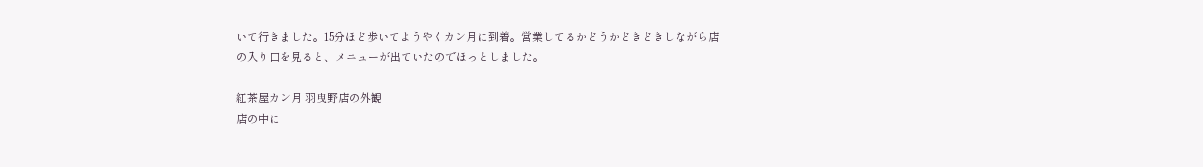いて行きました。15分ほど歩いてようやくカン月に到着。営業してるかどうかどきどきしながら店の入り口を見ると、メニューが出ていたのでほっとしました。

紅茶屋カン月 羽曳野店の外観
店の中に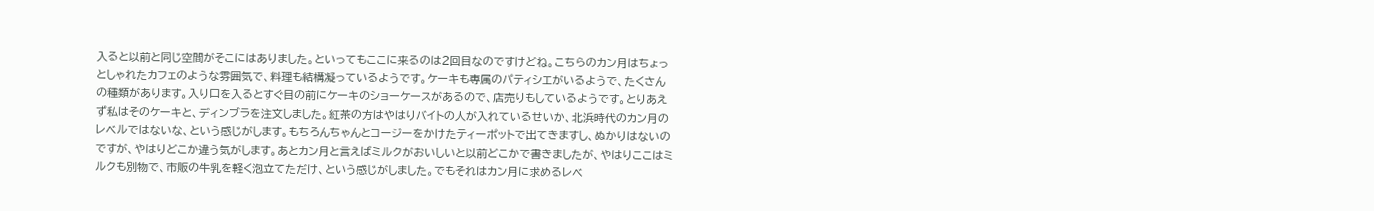入ると以前と同じ空間がそこにはありました。といってもここに来るのは2回目なのですけどね。こちらのカン月はちょっとしゃれたカフェのような雰囲気で、料理も結構凝っているようです。ケーキも専属のパティシエがいるようで、たくさんの種類があります。入り口を入るとすぐ目の前にケーキのショーケースがあるので、店売りもしているようです。とりあえず私はそのケーキと、ディンブラを注文しました。紅茶の方はやはりバイトの人が入れているせいか、北浜時代のカン月のレベルではないな、という感じがします。もちろんちゃんとコージーをかけたティーポットで出てきますし、ぬかりはないのですが、やはりどこか違う気がします。あとカン月と言えばミルクがおいしいと以前どこかで書きましたが、やはりここはミルクも別物で、市販の牛乳を軽く泡立てただけ、という感じがしました。でもそれはカン月に求めるレベ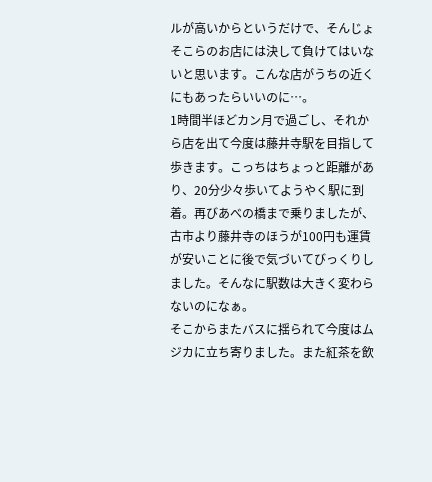ルが高いからというだけで、そんじょそこらのお店には決して負けてはいないと思います。こんな店がうちの近くにもあったらいいのに…。
1時間半ほどカン月で過ごし、それから店を出て今度は藤井寺駅を目指して歩きます。こっちはちょっと距離があり、20分少々歩いてようやく駅に到着。再びあべの橋まで乗りましたが、古市より藤井寺のほうが100円も運賃が安いことに後で気づいてびっくりしました。そんなに駅数は大きく変わらないのになぁ。
そこからまたバスに揺られて今度はムジカに立ち寄りました。また紅茶を飲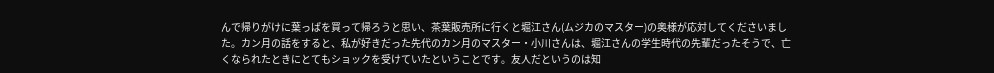んで帰りがけに葉っぱを買って帰ろうと思い、茶葉販売所に行くと堀江さん(ムジカのマスター)の奥様が応対してくださいました。カン月の話をすると、私が好きだった先代のカン月のマスター・小川さんは、堀江さんの学生時代の先輩だったそうで、亡くなられたときにとてもショックを受けていたということです。友人だというのは知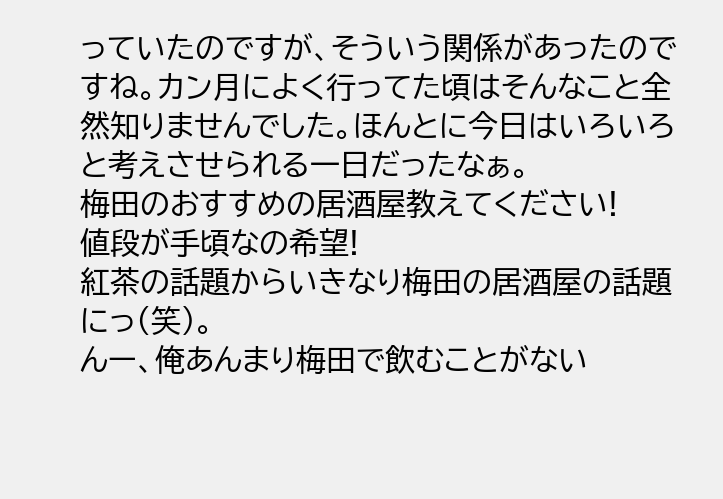っていたのですが、そういう関係があったのですね。カン月によく行ってた頃はそんなこと全然知りませんでした。ほんとに今日はいろいろと考えさせられる一日だったなぁ。
梅田のおすすめの居酒屋教えてください!
値段が手頃なの希望!
紅茶の話題からいきなり梅田の居酒屋の話題にっ(笑)。
んー、俺あんまり梅田で飲むことがない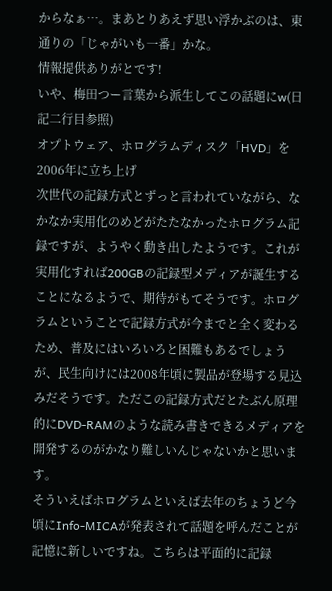からなぁ…。まあとりあえず思い浮かぶのは、東通りの「じゃがいも一番」かな。
情報提供ありがとです!
いや、梅田つー言葉から派生してこの話題にw(日記二行目参照)
オプトウェア、ホログラムディスク「HVD」を2006年に立ち上げ
次世代の記録方式とずっと言われていながら、なかなか実用化のめどがたたなかったホログラム記録ですが、ようやく動き出したようです。これが実用化すれば200GBの記録型メディアが誕生することになるようで、期待がもてそうです。ホログラムということで記録方式が今までと全く変わるため、普及にはいろいろと困難もあるでしょうが、民生向けには2008年頃に製品が登場する見込みだそうです。ただこの記録方式だとたぶん原理的にDVD-RAMのような読み書きできるメディアを開発するのがかなり難しいんじゃないかと思います。
そういえばホログラムといえば去年のちょうど今頃にInfo-MICAが発表されて話題を呼んだことが記憶に新しいですね。こちらは平面的に記録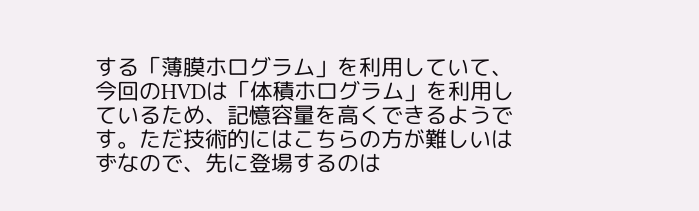する「薄膜ホログラム」を利用していて、今回のHVDは「体積ホログラム」を利用しているため、記憶容量を高くできるようです。ただ技術的にはこちらの方が難しいはずなので、先に登場するのは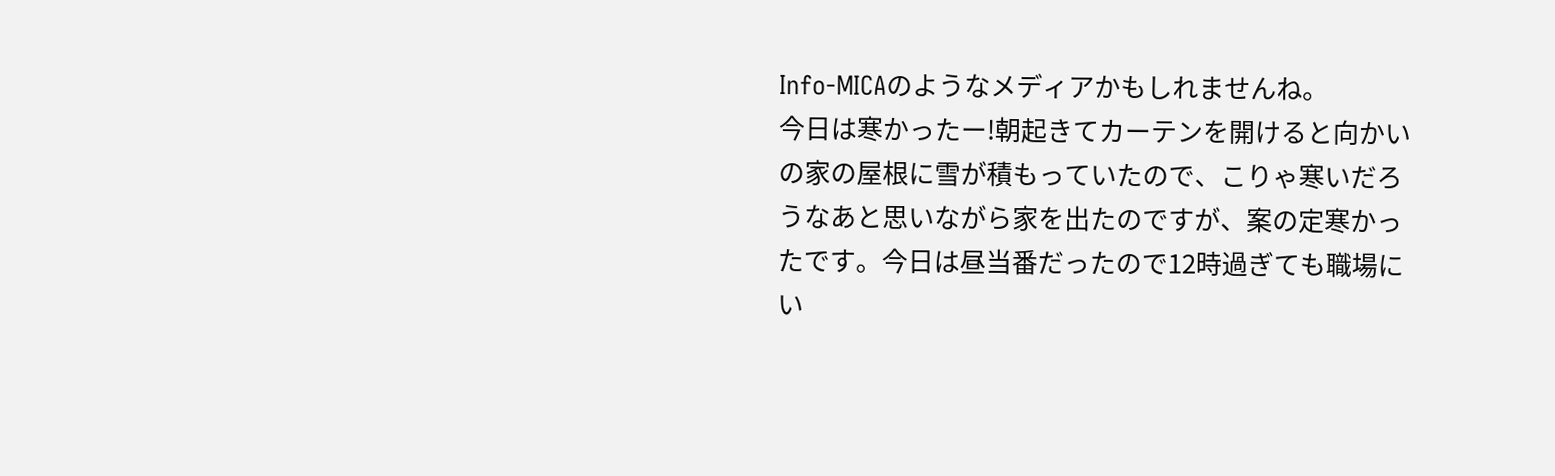Info-MICAのようなメディアかもしれませんね。
今日は寒かったー!朝起きてカーテンを開けると向かいの家の屋根に雪が積もっていたので、こりゃ寒いだろうなあと思いながら家を出たのですが、案の定寒かったです。今日は昼当番だったので12時過ぎても職場にい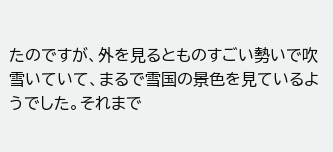たのですが、外を見るとものすごい勢いで吹雪いていて、まるで雪国の景色を見ているようでした。それまで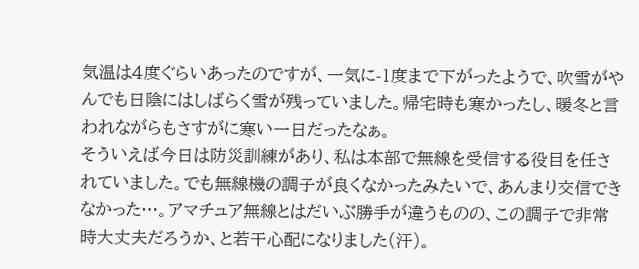気温は4度ぐらいあったのですが、一気に-1度まで下がったようで、吹雪がやんでも日陰にはしばらく雪が残っていました。帰宅時も寒かったし、暖冬と言われながらもさすがに寒い一日だったなぁ。
そういえば今日は防災訓練があり、私は本部で無線を受信する役目を任されていました。でも無線機の調子が良くなかったみたいで、あんまり交信できなかった…。アマチュア無線とはだいぶ勝手が違うものの、この調子で非常時大丈夫だろうか、と若干心配になりました(汗)。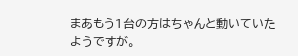まあもう1台の方はちゃんと動いていたようですが。